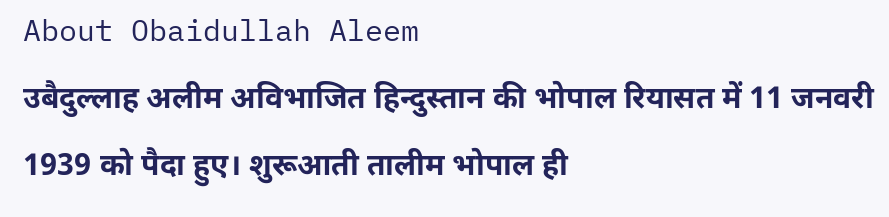About Obaidullah Aleem
उबैदुल्लाह अलीम अविभाजित हिन्दुस्तान की भोपाल रियासत में 11 जनवरी 1939 को पैदा हुए। शुरूआती तालीम भोपाल ही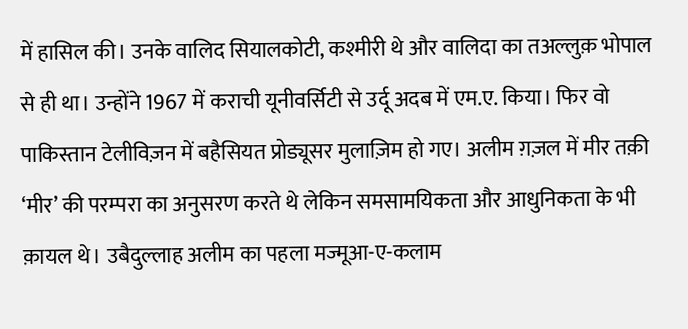में हासिल की। उनके वालिद सियालकोटी, कश्मीरी थे और वालिदा का तअल्लुक़ भोपाल से ही था। उन्होंने 1967 में कराची यूनीवर्सिटी से उर्दू अदब में एम.ए. किया। फिर वो पाकिस्तान टेलीविज़न में बहैसियत प्रोड्यूसर मुलाज़िम हो गए। अलीम ग़ज़ल में मीर तक़ी ‘मीर’ की परम्परा का अनुसरण करते थे लेकिन समसामयिकता और आधुनिकता के भी क़ायल थे। उबैदुल्लाह अलीम का पहला मज्मूआ-ए-कलाम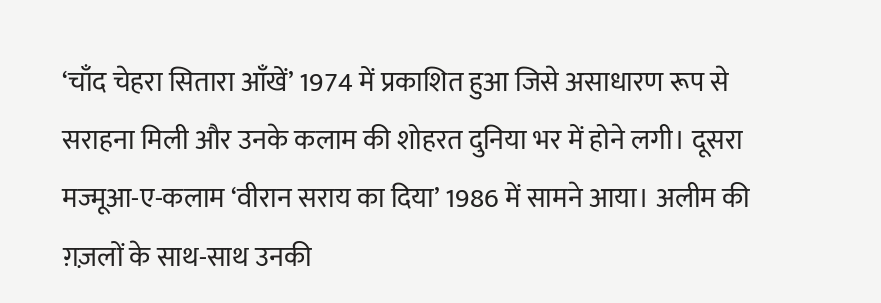‘चाँद चेहरा सितारा आँखें’ 1974 में प्रकाशित हुआ जिसे असाधारण रूप से सराहना मिली और उनके कलाम की शोहरत दुनिया भर में होने लगी। दूसरा मज्मूआ-ए-कलाम ‘वीरान सराय का दिया’ 1986 में सामने आया। अलीम की ग़ज़लों के साथ-साथ उनकी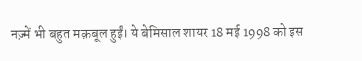नज़्में भी बहुत मक़बूल हुईं। ये बेमिसाल शायर 18 मई 1998 को इस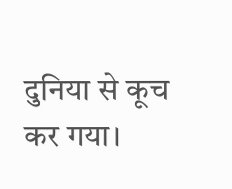दुनिया से कूच कर गया।